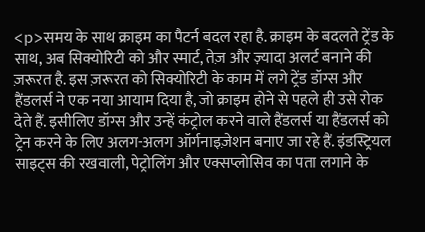<p>समय के साथ क्राइम का पैटर्न बदल रहा है. क्राइम के बदलते ट्रेंड के साथ, अब सिक्योरिटी को और स्मार्ट, तेज़ और ज़्यादा अलर्ट बनाने की ज़रूरत है. इस ज़रूरत को सिक्योरिटी के काम में लगे ट्रेंड डॉग्स और हैंडलर्स ने एक नया आयाम दिया है, जो क्राइम होने से पहले ही उसे रोक देते हैं. इसीलिए डॉग्स और उन्हें कंट्रोल करने वाले हैंडलर्स या हैंडलर्स को ट्रेन करने के लिए अलग-अलग ऑर्गनाइज़ेशन बनाए जा रहे हैं. इंडस्ट्रियल साइट्स की रखवाली, पेट्रोलिंग और एक्सप्लोसिव का पता लगाने के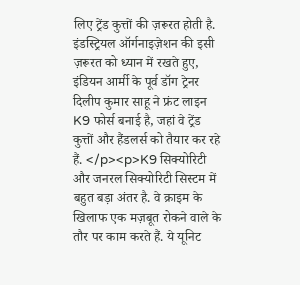लिए ट्रेंड कुत्तों की ज़रूरत होती है. इंडस्ट्रियल ऑर्गनाइज़ेशन की इसी ज़रूरत को ध्यान में रखते हुए, इंडियन आर्मी के पूर्व डॉग ट्रेनर दिलीप कुमार साहू ने फ्रंट लाइन K9 फोर्स बनाई है, जहां वे ट्रेंड कुत्तों और हैंडलर्स को तैयार कर रहे हैं. </p><p>K9 सिक्योरिटी और जनरल सिक्योरिटी सिस्टम में बहुत बड़ा अंतर है. वे क्राइम के खिलाफ एक मज़बूत रोकने वाले के तौर पर काम करते हैं. ये यूनिट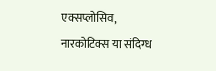एक्सप्लोसिव, नारकोटिक्स या संदिग्ध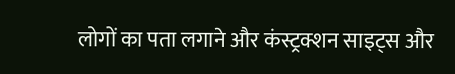लोगों का पता लगाने और कंस्ट्रक्शन साइट्स और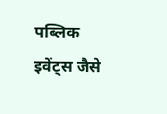पब्लिक इवेंट्स जैसे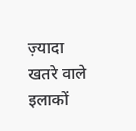ज़्यादा खतरे वाले इलाकों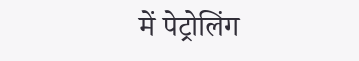में पेट्रोलिंग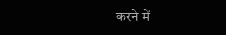करने में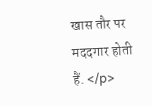खास तौर पर मददगार होती हैं. </p>